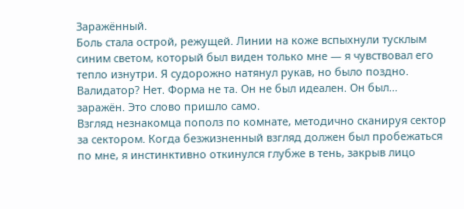Заражённый.
Боль стала острой, режущей. Линии на коже вспыхнули тусклым синим светом, который был виден только мне — я чувствовал его тепло изнутри. Я судорожно натянул рукав, но было поздно.
Валидатор? Нет. Форма не та. Он не был идеален. Он был… заражён. Это слово пришло само.
Взгляд незнакомца пополз по комнате, методично сканируя сектор за сектором. Когда безжизненный взгляд должен был пробежаться по мне, я инстинктивно откинулся глубже в тень, закрыв лицо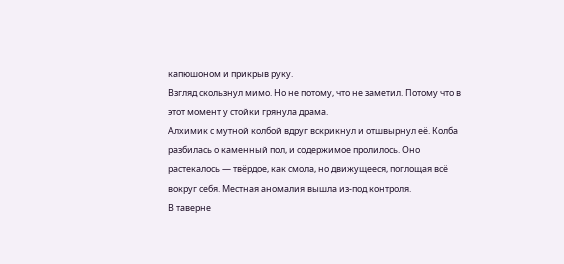капюшоном и прикрыв руку.
Взгляд скользнул мимо. Но не потому, что не заметил. Потому что в этот момент у стойки грянула драма.
Алхимик с мутной колбой вдруг вскрикнул и отшвырнул её. Колба разбилась о каменный пол, и содержимое пролилось. Оно растекалось — твёрдое, как смола, но движущееся, поглощая всё вокруг себя. Местная аномалия вышла из-под контроля.
В таверне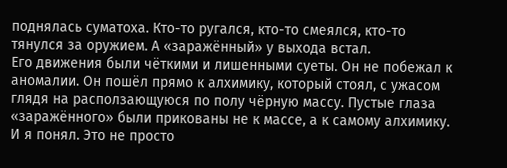поднялась суматоха. Кто-то ругался, кто-то смеялся, кто-то тянулся за оружием. А «заражённый» у выхода встал.
Его движения были чёткими и лишенными суеты. Он не побежал к аномалии. Он пошёл прямо к алхимику, который стоял, с ужасом глядя на расползающуюся по полу чёрную массу. Пустые глаза «заражённого» были прикованы не к массе, а к самому алхимику.
И я понял. Это не просто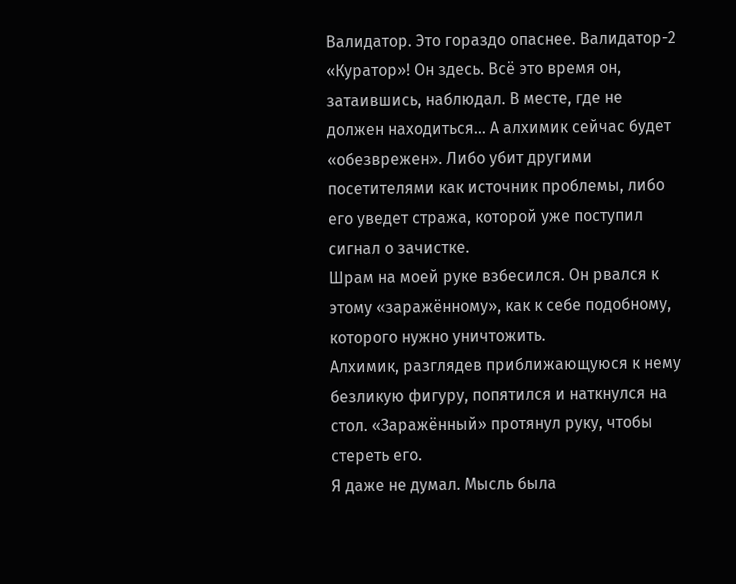Валидатор. Это гораздо опаснее. Валидатор-2 «Куратор»! Он здесь. Всё это время он, затаившись, наблюдал. В месте, где не должен находиться… А алхимик сейчас будет «обезврежен». Либо убит другими посетителями как источник проблемы, либо его уведет стража, которой уже поступил сигнал о зачистке.
Шрам на моей руке взбесился. Он рвался к этому «заражённому», как к себе подобному, которого нужно уничтожить.
Алхимик, разглядев приближающуюся к нему безликую фигуру, попятился и наткнулся на стол. «Заражённый» протянул руку, чтобы стереть его.
Я даже не думал. Мысль была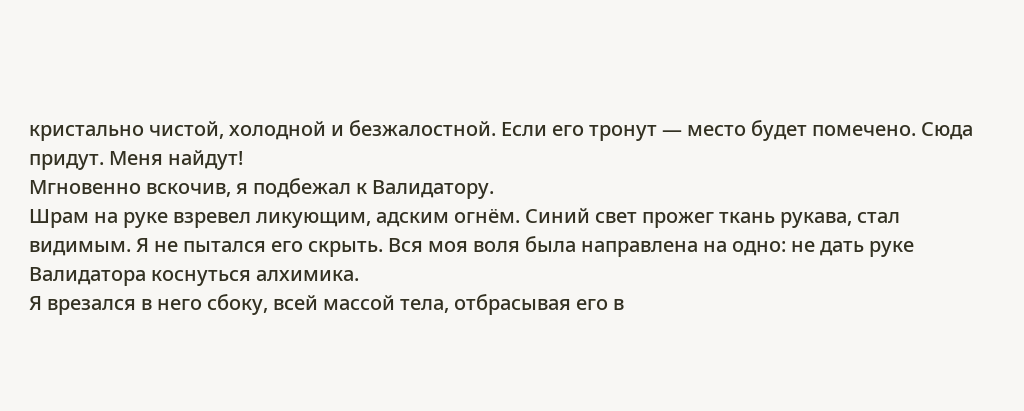кристально чистой, холодной и безжалостной. Если его тронут — место будет помечено. Сюда придут. Меня найдут!
Мгновенно вскочив, я подбежал к Валидатору.
Шрам на руке взревел ликующим, адским огнём. Синий свет прожег ткань рукава, стал видимым. Я не пытался его скрыть. Вся моя воля была направлена на одно: не дать руке Валидатора коснуться алхимика.
Я врезался в него сбоку, всей массой тела, отбрасывая его в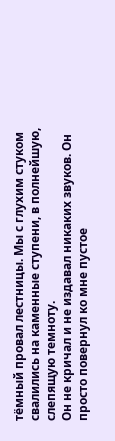тёмный провал лестницы. Мы с глухим стуком свалились на каменные ступени, в полнейшую, слепящую темноту.
Он не кричал и не издавал никаких звуков. Он просто повернул ко мне пустое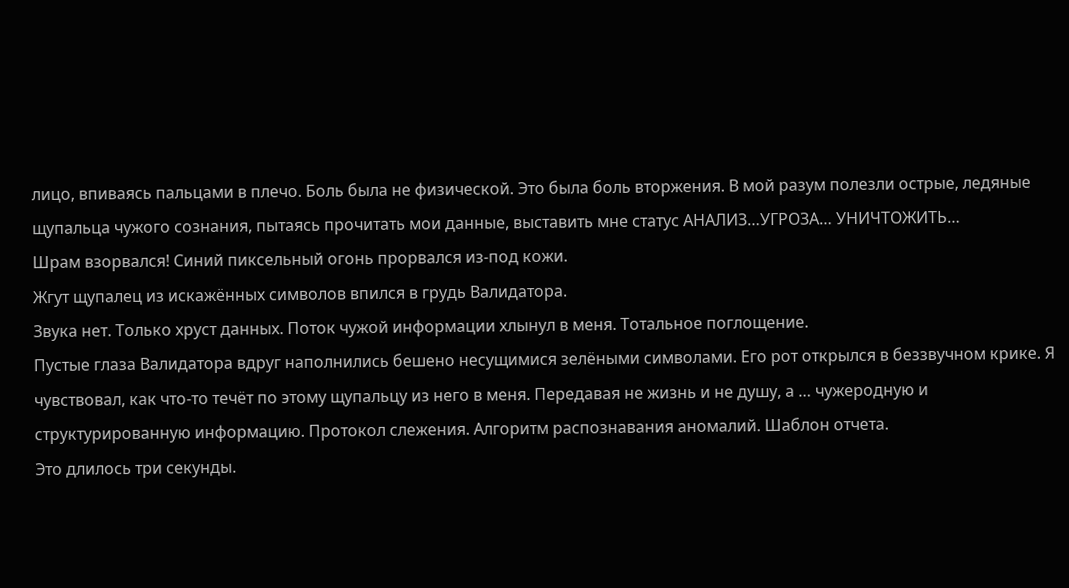лицо, впиваясь пальцами в плечо. Боль была не физической. Это была боль вторжения. В мой разум полезли острые, ледяные щупальца чужого сознания, пытаясь прочитать мои данные, выставить мне статус АНАЛИЗ…УГРОЗА… УНИЧТОЖИТЬ…
Шрам взорвался! Синий пиксельный огонь прорвался из-под кожи.
Жгут щупалец из искажённых символов впился в грудь Валидатора.
Звука нет. Только хруст данных. Поток чужой информации хлынул в меня. Тотальное поглощение.
Пустые глаза Валидатора вдруг наполнились бешено несущимися зелёными символами. Его рот открылся в беззвучном крике. Я чувствовал, как что-то течёт по этому щупальцу из него в меня. Передавая не жизнь и не душу, а … чужеродную и структурированную информацию. Протокол слежения. Алгоритм распознавания аномалий. Шаблон отчета.
Это длилось три секунды.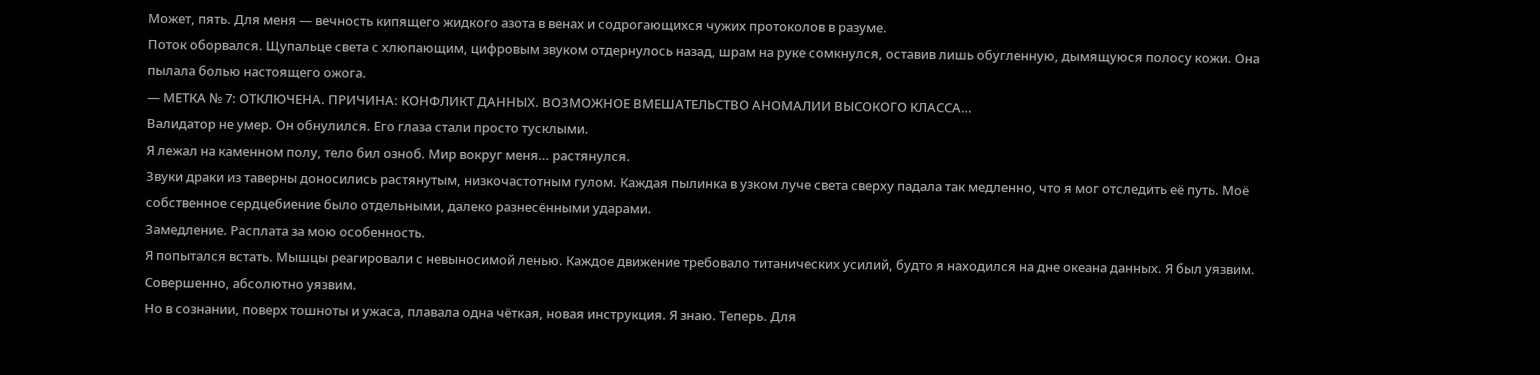Может, пять. Для меня — вечность кипящего жидкого азота в венах и содрогающихся чужих протоколов в разуме.
Поток оборвался. Щупальце света с хлюпающим, цифровым звуком отдернулось назад, шрам на руке сомкнулся, оставив лишь обугленную, дымящуюся полосу кожи. Она пылала болью настоящего ожога.
— МЕТКА № 7: ОТКЛЮЧЕНА. ПРИЧИНА: КОНФЛИКТ ДАННЫХ. ВОЗМОЖНОЕ ВМЕШАТЕЛЬСТВО АНОМАЛИИ ВЫСОКОГО КЛАССА…
Валидатор не умер. Он обнулился. Его глаза стали просто тусклыми.
Я лежал на каменном полу, тело бил озноб. Мир вокруг меня… растянулся.
Звуки драки из таверны доносились растянутым, низкочастотным гулом. Каждая пылинка в узком луче света сверху падала так медленно, что я мог отследить её путь. Моё собственное сердцебиение было отдельными, далеко разнесёнными ударами.
Замедление. Расплата за мою особенность.
Я попытался встать. Мышцы реагировали с невыносимой ленью. Каждое движение требовало титанических усилий, будто я находился на дне океана данных. Я был уязвим. Совершенно, абсолютно уязвим.
Но в сознании, поверх тошноты и ужаса, плавала одна чёткая, новая инструкция. Я знаю. Теперь. Для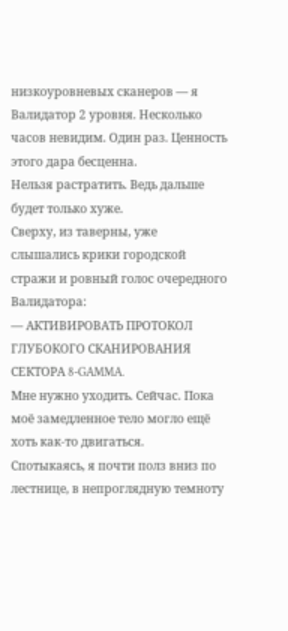низкоуровневых сканеров — я Валидатор 2 уровня. Несколько часов невидим. Один раз. Ценность этого дара бесценна.
Нельзя растратить. Ведь дальше будет только хуже.
Сверху, из таверны, уже слышались крики городской стражи и ровный голос очередного Валидатора:
— АКТИВИРОВАТЬ ПРОТОКОЛ ГЛУБОКОГО СКАНИРОВАНИЯ СЕКТОРА 8-GAMMA.
Мне нужно уходить. Сейчас. Пока моё замедленное тело могло ещё хоть как-то двигаться.
Спотыкаясь, я почти полз вниз по лестнице, в непроглядную темноту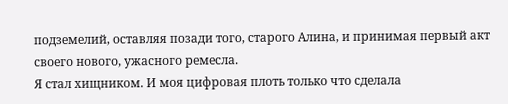подземелий, оставляя позади того, старого Алина, и принимая первый акт своего нового, ужасного ремесла.
Я стал хищником. И моя цифровая плоть только что сделала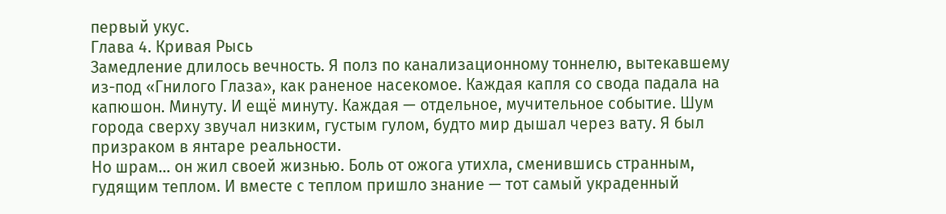первый укус.
Глава 4. Кривая Рысь
Замедление длилось вечность. Я полз по канализационному тоннелю, вытекавшему из-под «Гнилого Глаза», как раненое насекомое. Каждая капля со свода падала на капюшон. Минуту. И ещё минуту. Каждая — отдельное, мучительное событие. Шум города сверху звучал низким, густым гулом, будто мир дышал через вату. Я был призраком в янтаре реальности.
Но шрам… он жил своей жизнью. Боль от ожога утихла, сменившись странным, гудящим теплом. И вместе с теплом пришло знание — тот самый украденный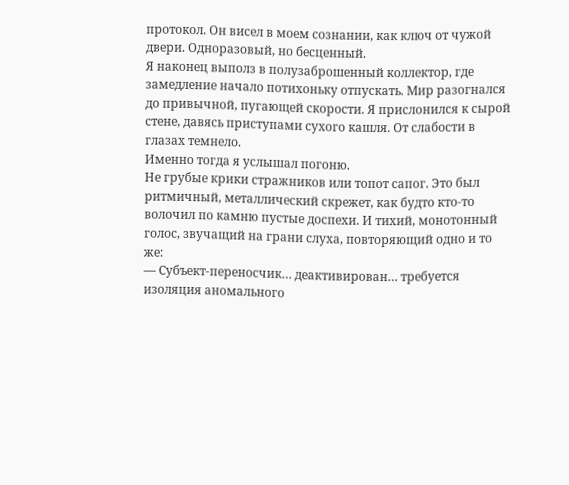протокол. Он висел в моем сознании, как ключ от чужой двери. Одноразовый, но бесценный.
Я наконец выполз в полузаброшенный коллектор, где замедление начало потихоньку отпускать. Мир разогнался до привычной, пугающей скорости. Я прислонился к сырой стене, давясь приступами сухого кашля. От слабости в глазах темнело.
Именно тогда я услышал погоню.
Не грубые крики стражников или топот сапог. Это был ритмичный, металлический скрежет, как будто кто-то волочил по камню пустые доспехи. И тихий, монотонный голос, звучащий на грани слуха, повторяющий одно и то же:
— Субъект-переносчик… деактивирован… требуется изоляция аномального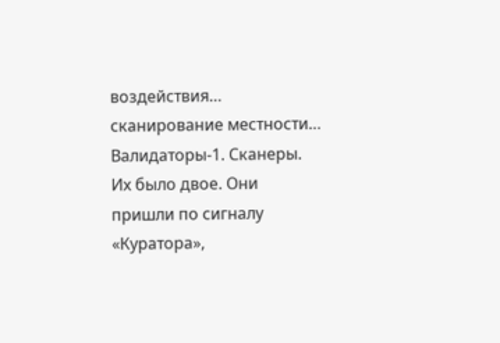воздействия… сканирование местности…
Валидаторы-1. Сканеры. Их было двое. Они пришли по сигналу «Куратора»,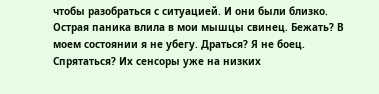чтобы разобраться с ситуацией. И они были близко.
Острая паника влила в мои мышцы свинец. Бежать? В моем состоянии я не убегу. Драться? Я не боец. Спрятаться? Их сенсоры уже на низких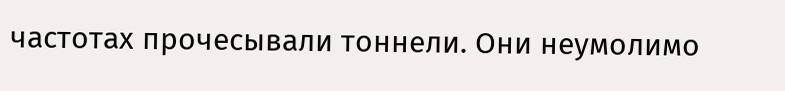частотах прочесывали тоннели. Они неумолимо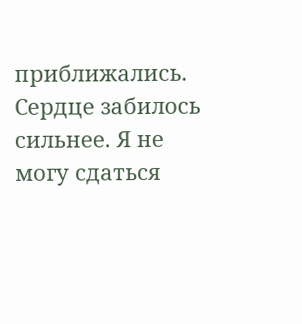приближались.
Сердце забилось сильнее. Я не могу сдаться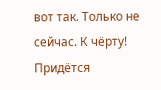вот так. Только не сейчас. К чёрту!
Придётся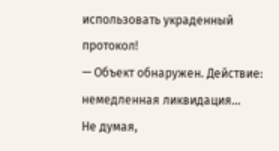использовать украденный протокол!
— Объект обнаружен. Действие: немедленная ликвидация…
Не думая,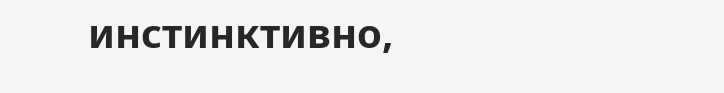инстинктивно,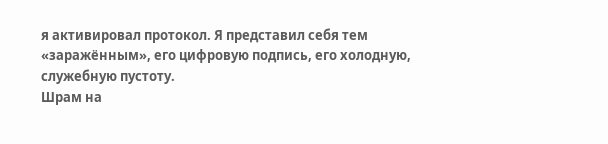я активировал протокол. Я представил себя тем «заражённым», его цифровую подпись, его холодную, служебную пустоту.
Шрам на